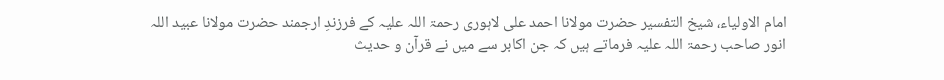امام الاولیاء، شیخ التفسیر حضرت مولانا احمد علی لاہوری رحمۃ اللہ علیہ کے فرزندِ ارجمند حضرت مولانا عبید اللہ انور صاحب رحمۃ اللہ علیہ فرماتے ہیں کہ جن اکابر سے میں نے قرآن و حدیث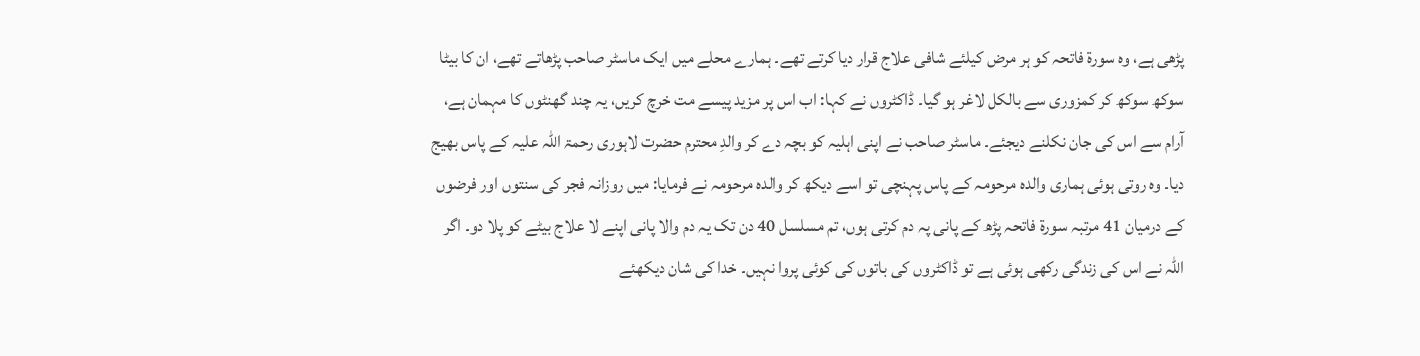پڑھی ہے، وہ سورۃ فاتحہ کو ہر مرض کیلئے شافی علاج قرار دیا کرتے تھے۔ ہمارے محلے میں ایک ماسٹر صاحب پڑھاتے تھے، ان کا بیٹا سوکھ سوکھ کر کمزوری سے بالکل لاغر ہو گیا۔ ڈاکٹروں نے کہا: اب اس پر مزید پیسے مت خرچ کریں، یہ چند گھنٹوں کا مہمان ہے، آرام سے اس کی جان نکلنے دیجئے۔ ماسٹر صاحب نے اپنی اہلیہ کو بچہ دے کر والدِ محترم حضرت لاہوری رحمۃ اللہ علیہ کے پاس بھیج دیا۔ وہ روتی ہوئی ہماری والدہ مرحومہ کے پاس پہنچی تو اسے دیکھ کر والدہ مرحومہ نے فرمایا: میں روزانہ فجر کی سنتوں اور فرضوں کے درمیان 41 مرتبہ سورۃ فاتحہ پڑھ کے پانی پہ دم کرتی ہوں، تم مسلسل 40 دن تک یہ دم والا پانی اپنے لا علاج بیٹے کو پلا دو۔ اگر اللہ نے اس کی زندگی رکھی ہوئی ہے تو ڈاکٹروں کی باتوں کی کوئی پروا نہیں۔ خدا کی شان دیکھئے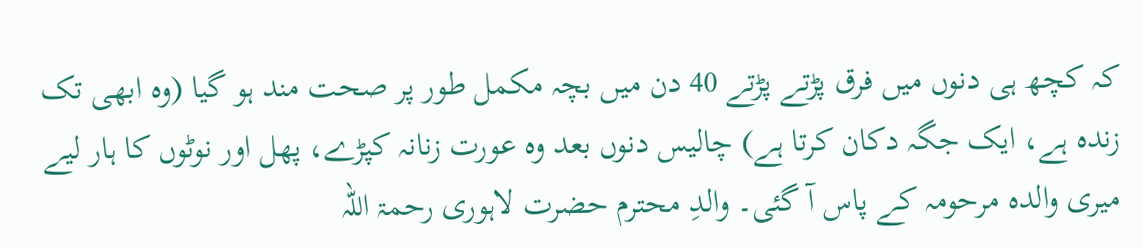کہ کچھ ہی دنوں میں فرق پڑتے پڑتے 40 دن میں بچہ مکمل طور پر صحت مند ہو گیا (وہ ابھی تک زندہ ہے، ایک جگہ دکان کرتا ہے) چالیس دنوں بعد وہ عورت زنانہ کپڑے، پھل اور نوٹوں کا ہار لیے میری والدہ مرحومہ کے پاس آ گئی۔ والدِ محترم حضرت لاہوری رحمۃ اللہ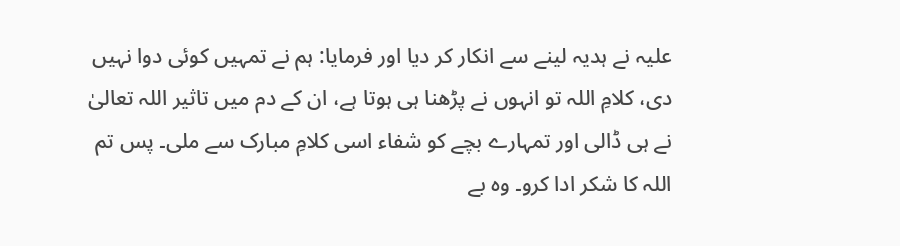علیہ نے ہدیہ لینے سے انکار کر دیا اور فرمایا: ہم نے تمہیں کوئی دوا نہیں دی، کلامِ اللہ تو انہوں نے پڑھنا ہی ہوتا ہے، ان کے دم میں تاثیر اللہ تعالیٰ نے ہی ڈالی اور تمہارے بچے کو شفاء اسی کلامِ مبارک سے ملی۔ پس تم اللہ کا شکر ادا کرو۔ وہ بے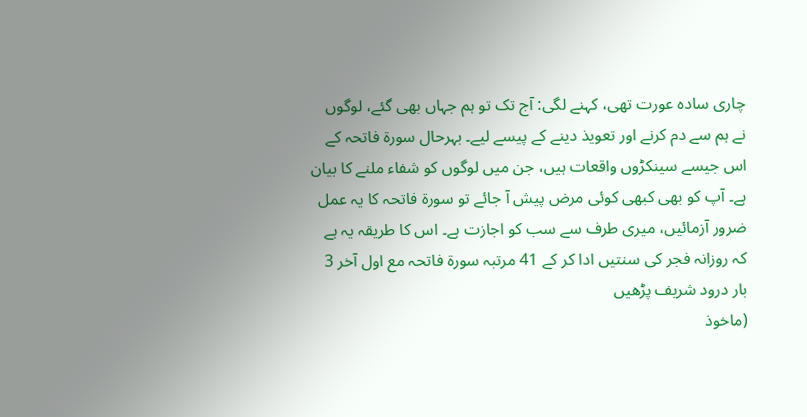چاری سادہ عورت تھی، کہنے لگی: آج تک تو ہم جہاں بھی گئے، لوگوں نے ہم سے دم کرنے اور تعویذ دینے کے پیسے لیے۔ بہرحال سورۃ فاتحہ کے اس جیسے سینکڑوں واقعات ہیں، جن میں لوگوں کو شفاء ملنے کا بیان ہے۔ آپ کو بھی کبھی کوئی مرض پیش آ جائے تو سورۃ فاتحہ کا یہ عمل ضرور آزمائیں، میری طرف سے سب کو اجازت ہے۔ اس کا طریقہ یہ ہے کہ روزانہ فجر کی سنتیں ادا کر کے 41 مرتبہ سورۃ فاتحہ مع اول آخر 3 بار درود شریف پڑھیں
(ماخوذ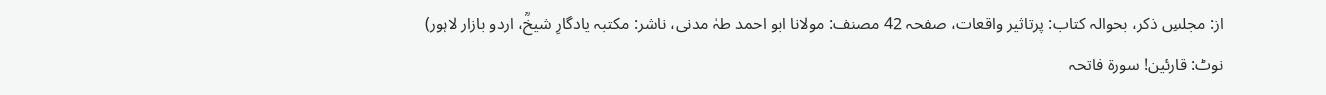از: مجلسِ ذکر، بحوالہ کتاب: پرتاثیر واقعات، صفحہ 42 مصنف: مولانا ابو احمد طہٰ مدنی، ناشر: مکتبہ یادگارِ شیخؒ، اردو بازار لاہور)
نوٹ: قارئین! سورۃ فاتحہ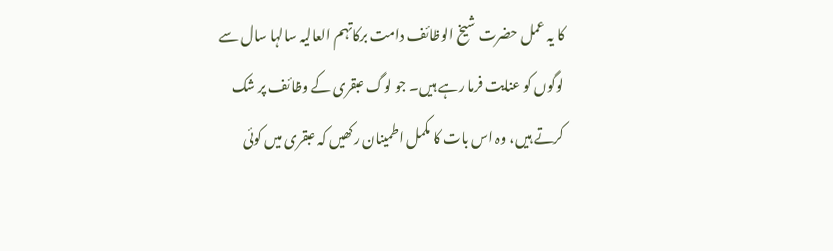کا یہ عمل حضرت شیخ الوظائف دامت برکاتہم العالیہ سالہا سال سے لوگوں کو عنایت فرما رہے ہیں۔ جو لوگ عبقری کے وظائف پر شک کرتے ہیں، وہ اس بات کا مکمل اطمینان رکھیں کہ عبقری میں کوئی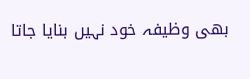بھی وظیفہ خود نہیں بنایا جاتا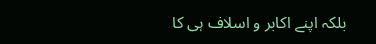بلکہ اپنے اکابر و اسلاف ہی کا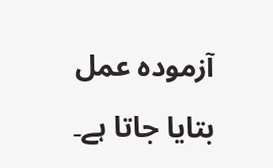آزمودہ عمل بتایا جاتا ہے۔